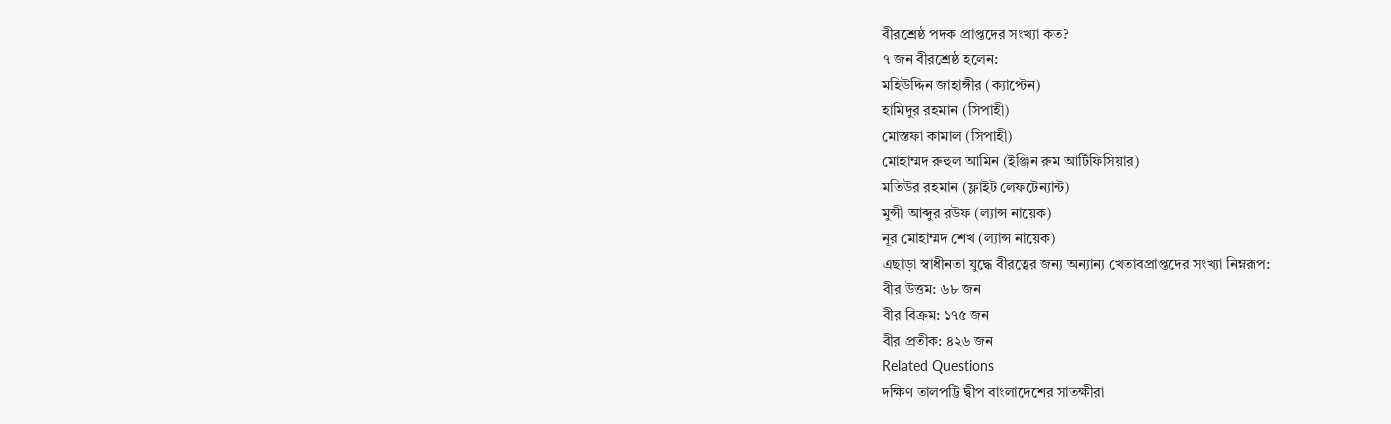বীরশ্রেষ্ঠ পদক প্রাপ্তদের সংখ্যা কত?
৭ জন বীরশ্রেষ্ঠ হলেন:
মহিউদ্দিন জাহাঙ্গীর (ক্যাপ্টেন)
হামিদুর রহমান (সিপাহী)
মোস্তফা কামাল (সিপাহী)
মোহাম্মদ রুহুল আমিন (ইঞ্জিন রুম আর্টিফিসিয়ার)
মতিউর রহমান (ফ্লাইট লেফটেন্যান্ট)
মুন্সী আব্দুর রউফ (ল্যান্স নায়েক)
নূর মোহাম্মদ শেখ (ল্যান্স নায়েক)
এছাড়া স্বাধীনতা যুদ্ধে বীরত্বের জন্য অন্যান্য খেতাবপ্রাপ্তদের সংখ্যা নিম্নরূপ:
বীর উত্তম: ৬৮ জন
বীর বিক্রম: ১৭৫ জন
বীর প্রতীক: ৪২৬ জন
Related Questions
দক্ষিণ তালপট্টি দ্বীপ বাংলাদেশের সাতক্ষীরা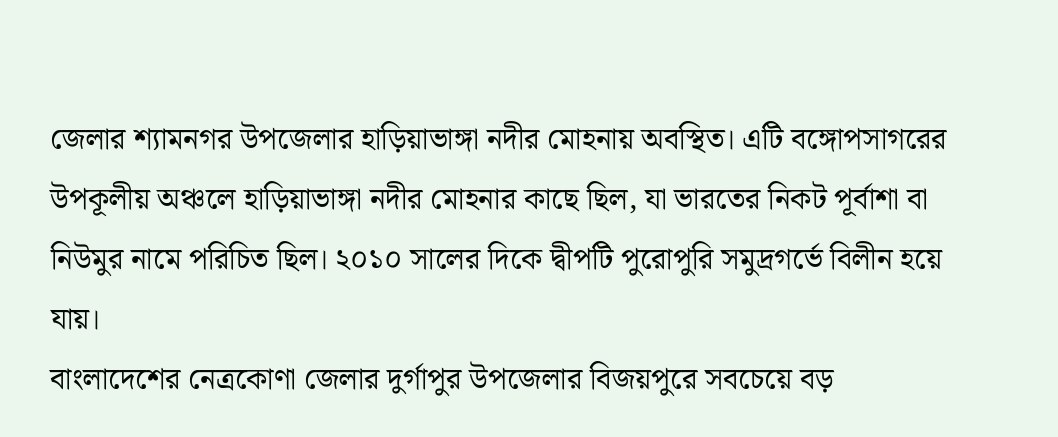জেলার শ্যামনগর উপজেলার হাড়িয়াভাঙ্গা নদীর মোহনায় অবস্থিত। এটি বঙ্গোপসাগরের উপকূলীয় অঞ্চলে হাড়িয়াভাঙ্গা নদীর মোহনার কাছে ছিল, যা ভারতের নিকট পূর্বাশা বা নিউমুর নামে পরিচিত ছিল। ২০১০ সালের দিকে দ্বীপটি পুরোপুরি সমুদ্রগর্ভে বিলীন হয়ে যায়।
বাংলাদেশের নেত্রকোণা জেলার দুর্গাপুর উপজেলার বিজয়পুরে সবচেয়ে বড়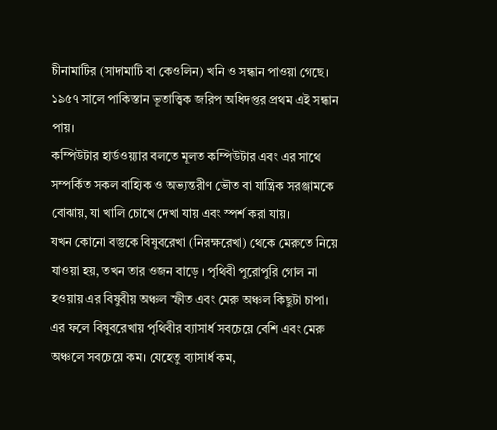চীনামাটির (সাদামাটি বা কেওলিন) খনি ও সন্ধান পাওয়া গেছে। ১৯৫৭ সালে পাকিস্তান ভূতাত্ত্বিক জরিপ অধিদপ্তর প্রথম এই সন্ধান পায়।
কম্পিউটার হার্ডওয়্যার বলতে মূলত কম্পিউটার এবং এর সাথে সম্পর্কিত সকল বাহ্যিক ও অভ্যন্তরীণ ভৌত বা যান্ত্রিক সরঞ্জামকে বোঝায়, যা খালি চোখে দেখা যায় এবং স্পর্শ করা যায়।
যখন কোনো বস্তুকে বিষুবরেখা (নিরক্ষরেখা) থেকে মেরুতে নিয়ে যাওয়া হয়, তখন তার ওজন বাড়ে । পৃথিবী পুরোপুরি গোল না হওয়ায় এর বিষুবীয় অঞ্চল স্ফীত এবং মেরু অঞ্চল কিছুটা চাপা। এর ফলে বিষুবরেখায় পৃথিবীর ব্যাসার্ধ সবচেয়ে বেশি এবং মেরু অঞ্চলে সবচেয়ে কম। যেহেতু ব্যাসার্ধ কম,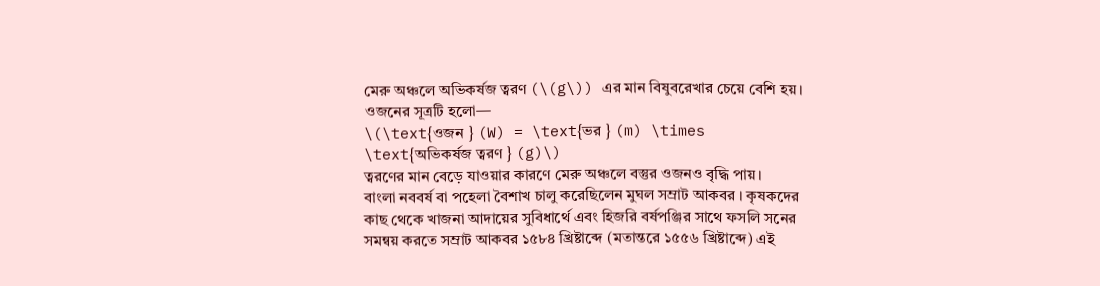মেরু অঞ্চলে অভিকর্ষজ ত্বরণ (\(g\)) এর মান বিষুবরেখার চেয়ে বেশি হয়।
ওজনের সূত্রটি হলো—
\(\text{ওজন } (W) = \text{ভর } (m) \times \text{অভিকর্ষজ ত্বরণ } (g)\)
ত্বরণের মান বেড়ে যাওয়ার কারণে মেরু অঞ্চলে বস্তুর ওজনও বৃদ্ধি পায়।
বাংলা নববর্ষ বা পহেলা বৈশাখ চালু করেছিলেন মুঘল সম্রাট আকবর । কৃষকদের কাছ থেকে খাজনা আদায়ের সুবিধার্থে এবং হিজরি বর্ষপঞ্জির সাথে ফসলি সনের সমন্বয় করতে সম্রাট আকবর ১৫৮৪ খ্রিষ্টাব্দে (মতান্তরে ১৫৫৬ খ্রিষ্টাব্দে) এই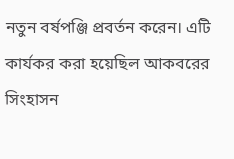নতুন বর্ষপঞ্জি প্রবর্তন করেন। এটি কার্যকর করা হয়েছিল আকবরের সিংহাসন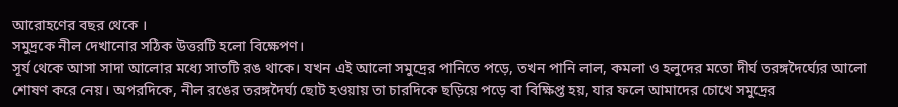আরোহণের বছর থেকে ।
সমুদ্রকে নীল দেখানোর সঠিক উত্তরটি হলো বিক্ষেপণ।
সূর্য থেকে আসা সাদা আলোর মধ্যে সাতটি রঙ থাকে। যখন এই আলো সমুদ্রের পানিতে পড়ে, তখন পানি লাল, কমলা ও হলুদের মতো দীর্ঘ তরঙ্গদৈর্ঘ্যের আলো শোষণ করে নেয়। অপরদিকে, নীল রঙের তরঙ্গদৈর্ঘ্য ছোট হওয়ায় তা চারদিকে ছড়িয়ে পড়ে বা বিক্ষিপ্ত হয়, যার ফলে আমাদের চোখে সমুদ্রের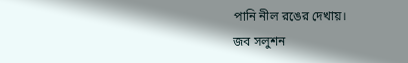পানি নীল রঙের দেখায়।
জব সলুশন